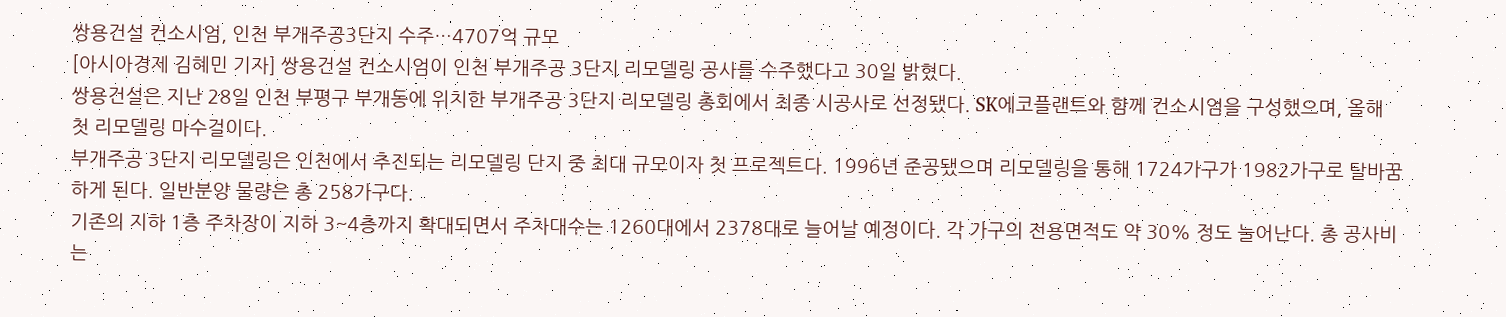쌍용건설 컨소시엄, 인천 부개주공3단지 수주…4707억 규모
[아시아경제 김혜민 기자] 쌍용건설 컨소시엄이 인천 부개주공 3단지 리모델링 공사를 수주했다고 30일 밝혔다.
쌍용건설은 지난 28일 인천 부평구 부개동에 위치한 부개주공 3단지 리모델링 총회에서 최종 시공사로 선정됐다. SK에코플랜트와 함께 컨소시엄을 구성했으며, 올해 첫 리모델링 마수걸이다.
부개주공 3단지 리모델링은 인천에서 추진되는 리모델링 단지 중 최대 규모이자 첫 프로젝트다. 1996년 준공됐으며 리모델링을 통해 1724가구가 1982가구로 탈바꿈하게 된다. 일반분양 물량은 총 258가구다.
기존의 지하 1층 주차장이 지하 3~4층까지 확대되면서 주차대수는 1260대에서 2378대로 늘어날 예정이다. 각 가구의 전용면적도 약 30% 정도 늘어난다. 총 공사비는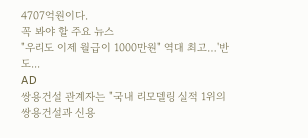4707억원이다.
꼭 봐야 할 주요 뉴스
"우리도 이제 월급이 1000만원" 역대 최고…'반도...
AD
쌍용건설 관계자는 "국내 리모델링 실적 1위의 쌍용건설과 신용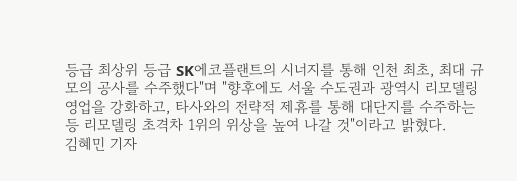등급 최상위 등급 SK에코플랜트의 시너지를 통해 인천 최초, 최대 규모의 공사를 수주했다"며 "향후에도 서울 수도권과 광역시 리모델링 영업을 강화하고, 타사와의 전략적 제휴를 통해 대단지를 수주하는 등 리모델링 초격차 1위의 위상을 높여 나갈 것"이라고 밝혔다.
김혜민 기자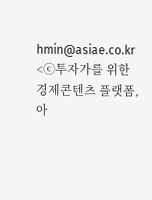hmin@asiae.co.kr
<ⓒ투자가를 위한 경제콘텐츠 플랫폼, 아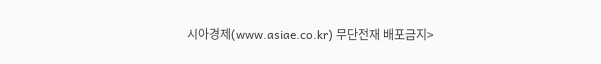시아경제(www.asiae.co.kr) 무단전재 배포금지>